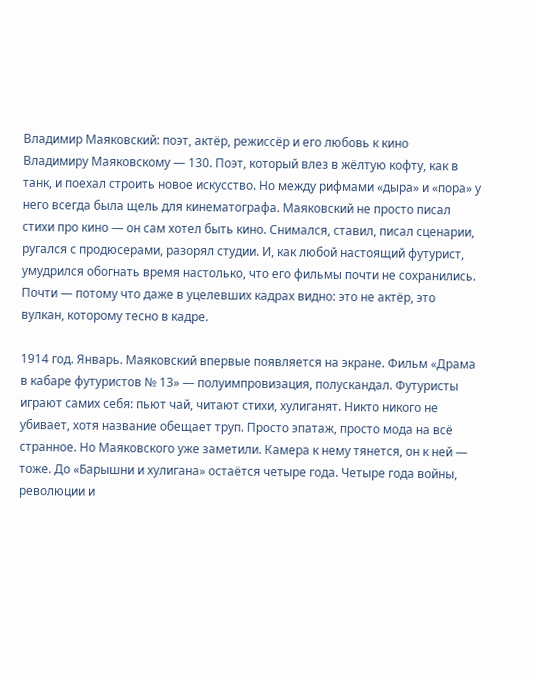Владимир Маяковский: поэт, актёр, режиссёр и его любовь к кино
Владимиру Маяковскому — 130. Поэт, который влез в жёлтую кофту, как в танк, и поехал строить новое искусство. Но между рифмами «дыра» и «пора» у него всегда была щель для кинематографа. Маяковский не просто писал стихи про кино — он сам хотел быть кино. Снимался, ставил, писал сценарии, ругался с продюсерами, разорял студии. И, как любой настоящий футурист, умудрился обогнать время настолько, что его фильмы почти не сохранились. Почти — потому что даже в уцелевших кадрах видно: это не актёр, это вулкан, которому тесно в кадре.

1914 год. Январь. Маяковский впервые появляется на экране. Фильм «Драма в кабаре футуристов № 13» — полуимпровизация, полускандал. Футуристы играют самих себя: пьют чай, читают стихи, хулиганят. Никто никого не убивает, хотя название обещает труп. Просто эпатаж, просто мода на всё странное. Но Маяковского уже заметили. Камера к нему тянется, он к ней — тоже. До «Барышни и хулигана» остаётся четыре года. Четыре года войны, революции и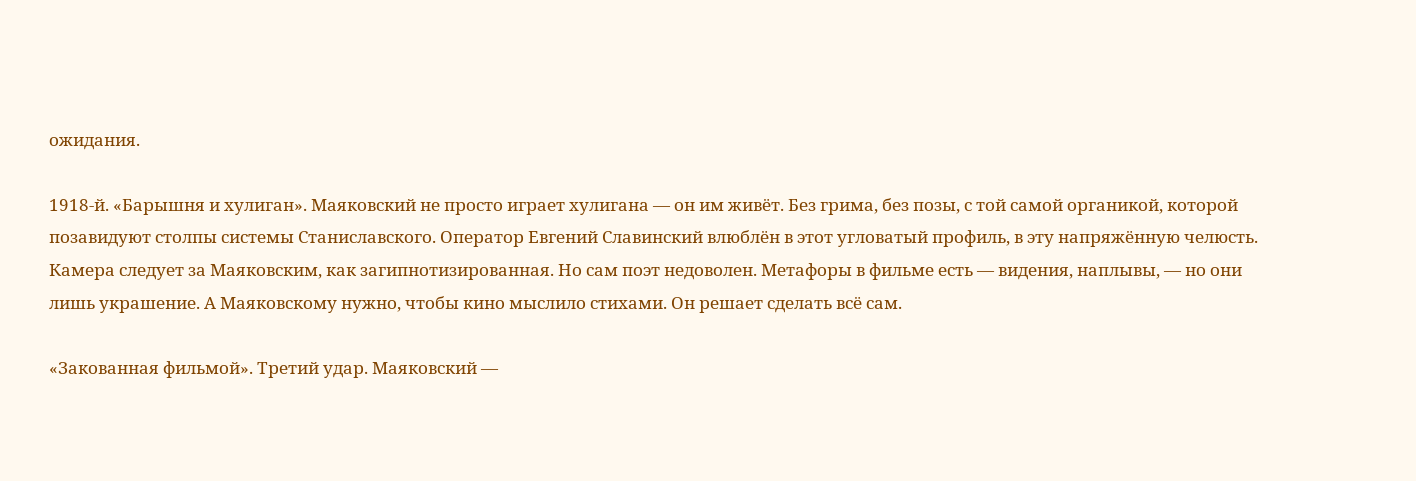ожидания.

1918-й. «Барышня и хулиган». Маяковский не просто играет хулигана — он им живёт. Без грима, без позы, с той самой органикой, которой позавидуют столпы системы Станиславского. Оператор Евгений Славинский влюблён в этот угловатый профиль, в эту напряжённую челюсть. Камера следует за Маяковским, как загипнотизированная. Но сам поэт недоволен. Метафоры в фильме есть — видения, наплывы, — но они лишь украшение. А Маяковскому нужно, чтобы кино мыслило стихами. Он решает сделать всё сам.

«Закованная фильмой». Третий удар. Маяковский —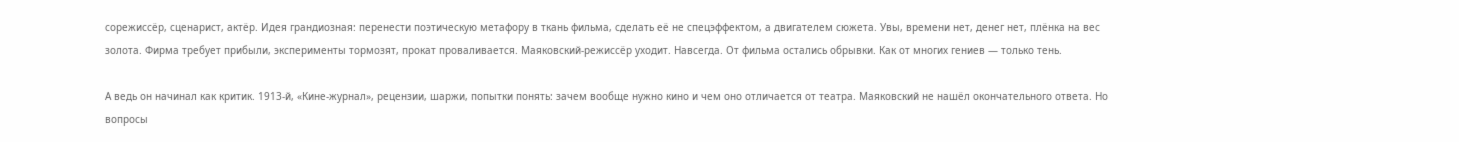сорежиссёр, сценарист, актёр. Идея грандиозная: перенести поэтическую метафору в ткань фильма, сделать её не спецэффектом, а двигателем сюжета. Увы, времени нет, денег нет, плёнка на вес золота. Фирма требует прибыли, эксперименты тормозят, прокат проваливается. Маяковский-режиссёр уходит. Навсегда. От фильма остались обрывки. Как от многих гениев — только тень.

А ведь он начинал как критик. 1913-й, «Кине-журнал», рецензии, шаржи, попытки понять: зачем вообще нужно кино и чем оно отличается от театра. Маяковский не нашёл окончательного ответа. Но вопросы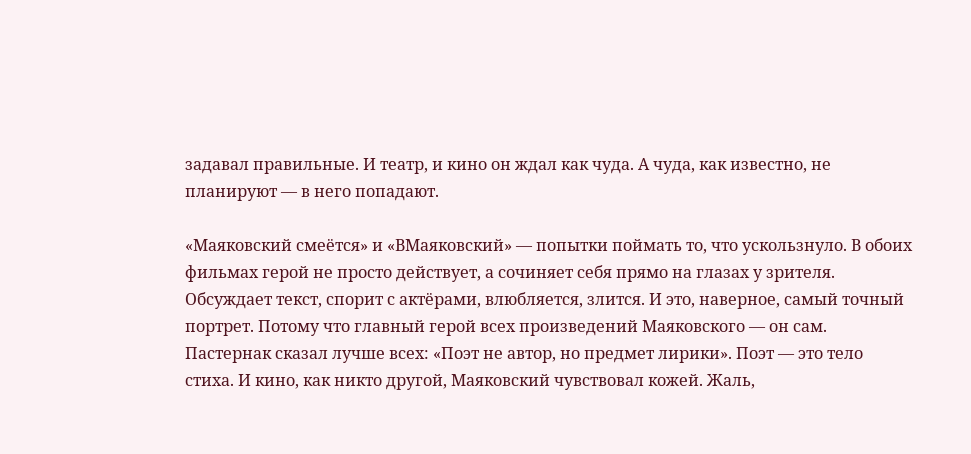задавал правильные. И театр, и кино он ждал как чуда. А чуда, как известно, не планируют — в него попадают.

«Маяковский смеётся» и «ВМаяковский» — попытки поймать то, что ускользнуло. В обоих фильмах герой не просто действует, а сочиняет себя прямо на глазах у зрителя. Обсуждает текст, спорит с актёрами, влюбляется, злится. И это, наверное, самый точный портрет. Потому что главный герой всех произведений Маяковского — он сам. Пастернак сказал лучше всех: «Поэт не автор, но предмет лирики». Поэт — это тело стиха. И кино, как никто другой, Маяковский чувствовал кожей. Жаль,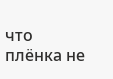что плёнка не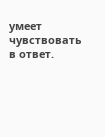умеет чувствовать в ответ.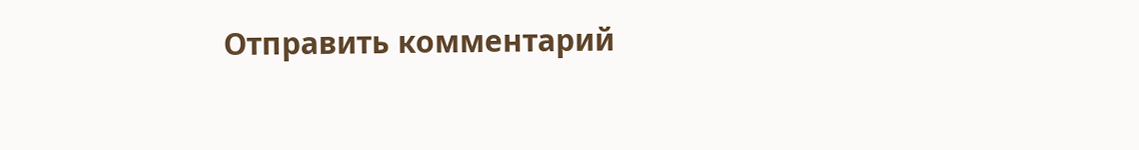Отправить комментарий